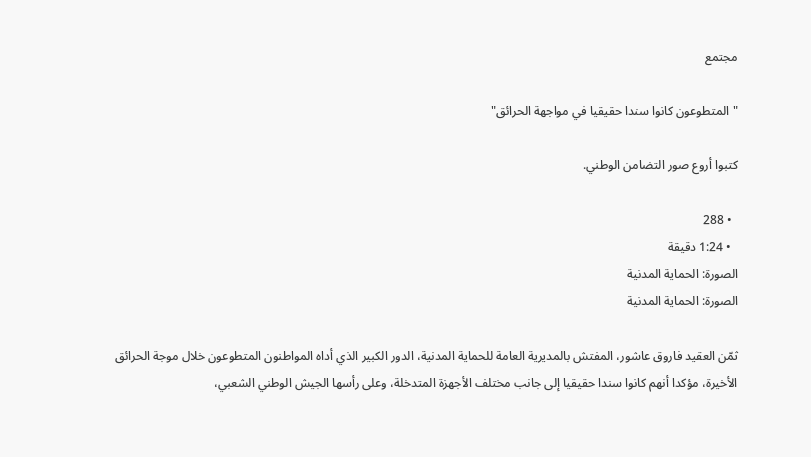مجتمع

"المتطوعون كانوا سندا حقيقيا في مواجهة الحرائق"

كتبوا أروع صور التضامن الوطني.

  • 288
  • 1:24 دقيقة
الصورة: الحماية المدنية
الصورة: الحماية المدنية

ثمّن العقيد فاروق عاشور، المفتش بالمديرية العامة للحماية المدنية، الدور الكبير الذي أداه المواطنون المتطوعون خلال موجة الحرائق الأخيرة، مؤكدا أنهم كانوا سندا حقيقيا إلى جانب مختلف الأجهزة المتدخلة، وعلى رأسها الجيش الوطني الشعبي،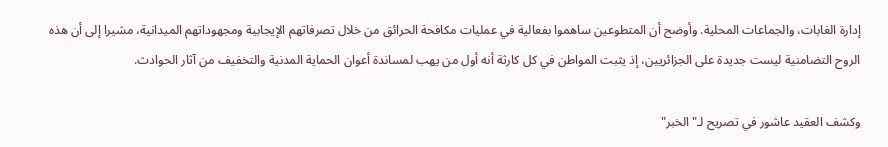إدارة الغابات، والجماعات المحلية. وأوضح أن المتطوعين ساهموا بفعالية في عمليات مكافحة الحرائق من خلال تصرفاتهم الإيجابية ومجهوداتهم الميدانية، مشيرا إلى أن هذه الروح التضامنية ليست جديدة على الجزائريين، إذ يثبت المواطن في كل كارثة أنه أول من يهب لمساندة أعوان الحماية المدنية والتخفيف من آثار الحوادث.

وكشف العقيد عاشور في تصريح لـ"الخبر"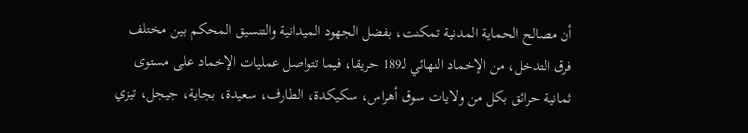أن مصالح الحماية المدنية تمكنت، بفضل الجهود الميدانية والتنسيق المحكم بين مختلف فرق التدخل، من الإخماد النهائي لـ189 حريقا، فيما تتواصل عمليات الإخماد على مستوى ثمانية حرائق بكل من ولايات سوق أهراس، سكيكدة، الطارف، سعيدة، بجاية، جيجل، تيزي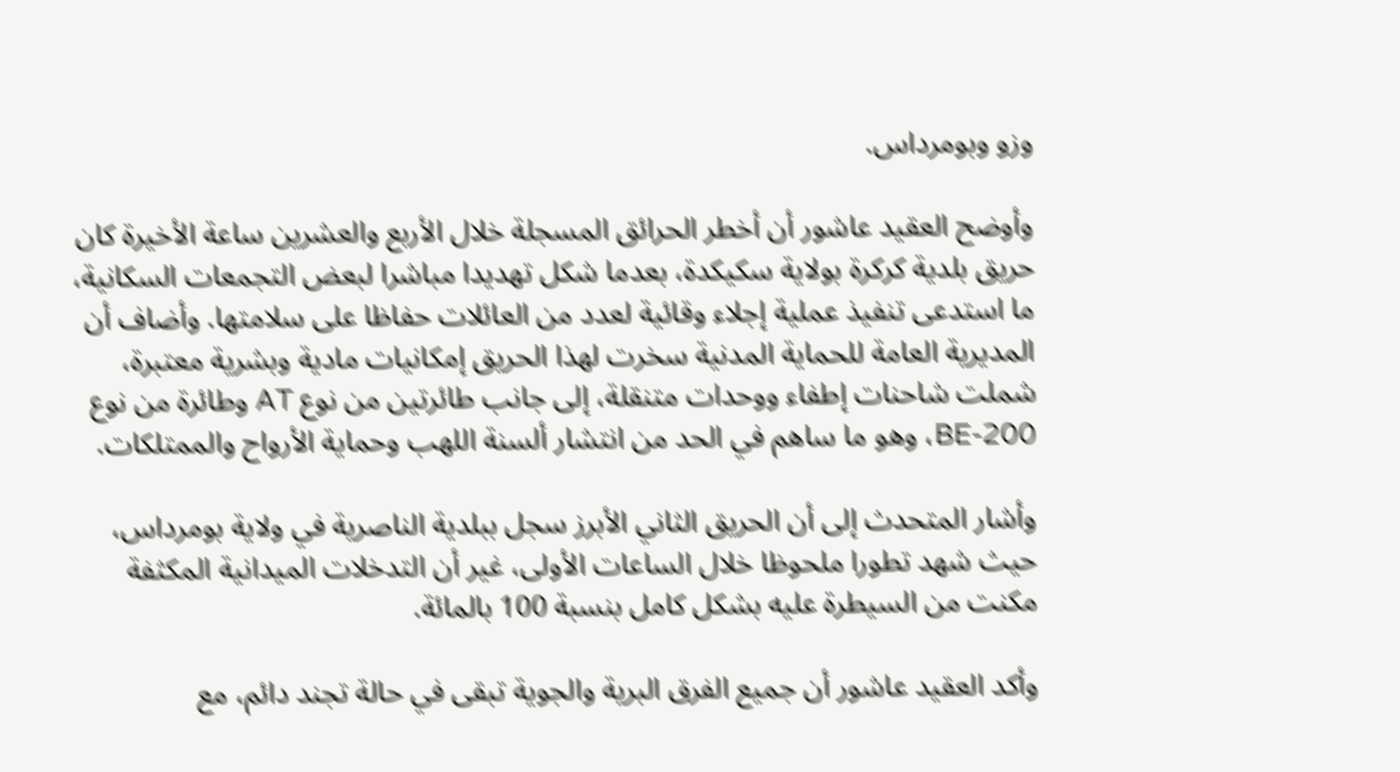وزو وبومرداس.

وأوضح العقيد عاشور أن أخطر الحرائق المسجلة خلال الأربع والعشرين ساعة الأخيرة كان حريق بلدية كركرة بولاية سكيكدة، بعدما شكل تهديدا مباشرا لبعض التجمعات السكانية، ما استدعى تنفيذ عملية إجلاء وقائية لعدد من العائلات حفاظا على سلامتها. وأضاف أن المديرية العامة للحماية المدنية سخرت لهذا الحريق إمكانيات مادية وبشرية معتبرة، شملت شاحنات إطفاء ووحدات متنقلة، إلى جانب طائرتين من نوع AT وطائرة من نوع BE-200، وهو ما ساهم في الحد من انتشار ألسنة اللهب وحماية الأرواح والممتلكات.

وأشار المتحدث إلى أن الحريق الثاني الأبرز سجل ببلدية الناصرية في ولاية بومرداس، حيث شهد تطورا ملحوظا خلال الساعات الأولى، غير أن التدخلات الميدانية المكثفة مكنت من السيطرة عليه بشكل كامل بنسبة 100 بالمائة.

وأكد العقيد عاشور أن جميع الفرق البرية والجوية تبقى في حالة تجند دائم، مع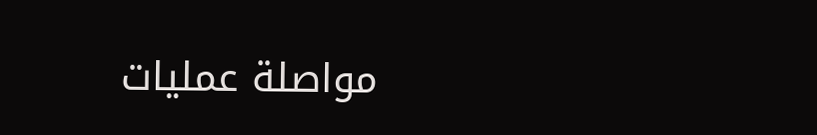مواصلة عمليات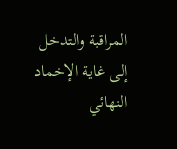المراقبة والتدخل إلى غاية الإخماد النهائي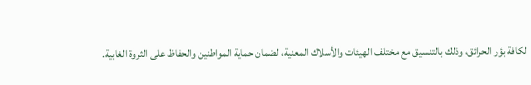لكافة بؤر الحرائق، وذلك بالتنسيق مع مختلف الهيئات والأسلاك المعنية، لضمان حماية المواطنين والحفاظ على الثروة الغابية.